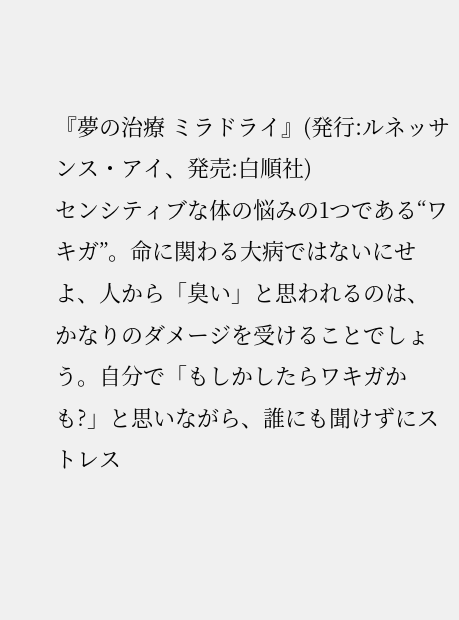『夢の治療 ミラドライ』(発行:ルネッサンス・アイ、発売:白順社)
センシティブな体の悩みの1つである“ワキガ”。命に関わる大病ではないにせよ、人から「臭い」と思われるのは、かなりのダメージを受けることでしょう。自分で「もしかしたらワキガかも?」と思いながら、誰にも聞けずにストレス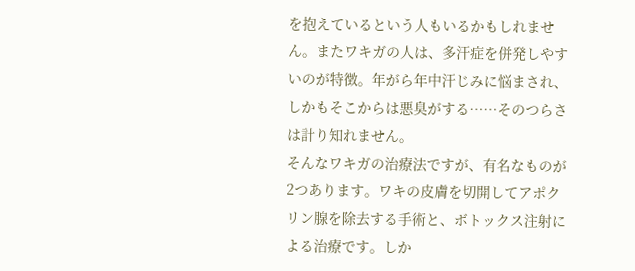を抱えているという人もいるかもしれません。またワキガの人は、多汗症を併発しやすいのが特徴。年がら年中汗じみに悩まされ、しかもそこからは悪臭がする……そのつらさは計り知れません。
そんなワキガの治療法ですが、有名なものが2つあります。ワキの皮膚を切開してアポクリン腺を除去する手術と、ボトックス注射による治療です。しか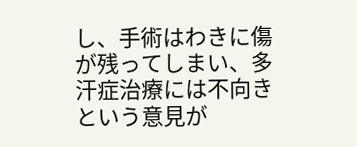し、手術はわきに傷が残ってしまい、多汗症治療には不向きという意見が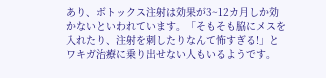あり、ボトックス注射は効果が3~12カ月しか効かないといわれています。「そもそも脇にメスを入れたり、注射を刺したりなんて怖すぎる!」とワキガ治療に乗り出せない人もいるようです。